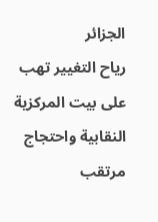الجزائر
رياح التغيير تهب على بيت المركزية النقابية واحتجاج مرتقب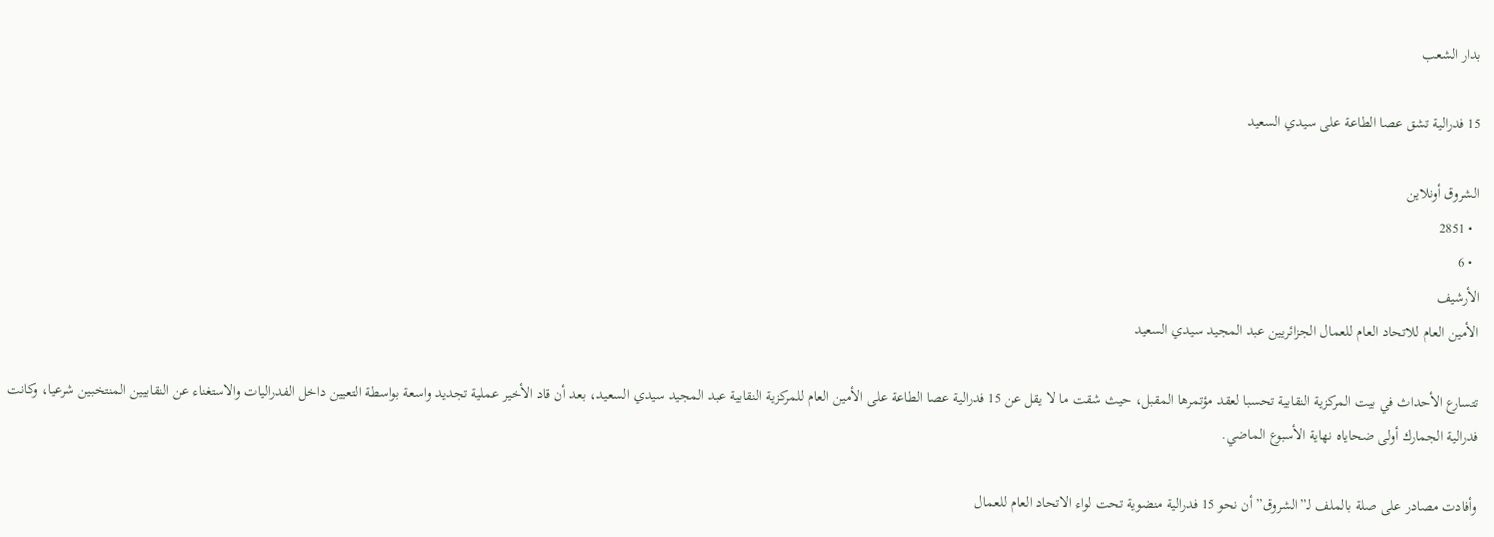بدار الشعب

15 فدرالية تشق عصا الطاعة على سيدي السعيد

الشروق أونلاين
  • 2851
  • 6
الأرشيف
الأمين العام للاتحاد العام للعمال الجزائريين عبد المجيد سيدي السعيد

تتسارع الأحداث في بيت المركزية النقابية تحسبا لعقد مؤتمرها المقبل، حيث شقت ما لا يقل عن 15 فدرالية عصا الطاعة على الأمين العام للمركزية النقابية عبد المجيد سيدي السعيد، بعد أن قاد الأخير عملية تجديد واسعة بواسطة التعيين داخل الفدراليات والاستغناء عن النقابيين المنتخبين شرعيا، وكانت فدرالية الجمارك أولى ضحاياه نهاية الأسبوع الماضي.

وأفادت مصادر على صلة بالملف لـ”الشروق” أن نحو 15 فدرالية منضوية تحت لواء الاتحاد العام للعمال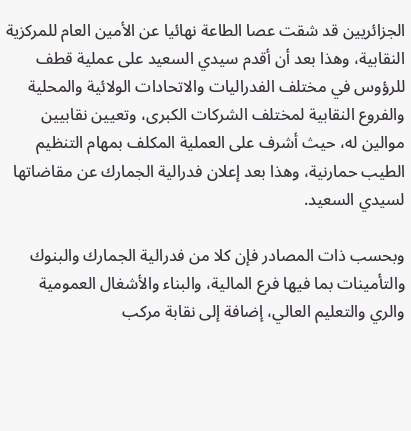الجزائريين قد شقت عصا الطاعة نهائيا عن الأمين العام للمركزية النقابية، وهذا بعد أن أقدم سيدي السعيد على عملية قطف للرؤوس في مختلف الفدراليات والاتحادات الولائية والمحلية والفروع النقابية لمختلف الشركات الكبرى، وتعيين نقابيين موالين له، حيث أشرف على العملية المكلف بمهام التنظيم الطيب حمارنية، وهذا بعد إعلان فدرالية الجمارك عن مقاضاتها لسيدي السعيد.

وبحسب ذات المصادر فإن كلا من فدرالية الجمارك والبنوك والتأمينات بما فيها فرع المالية، والبناء والأشغال العمومية والري والتعليم العالي، إضافة إلى نقابة مركب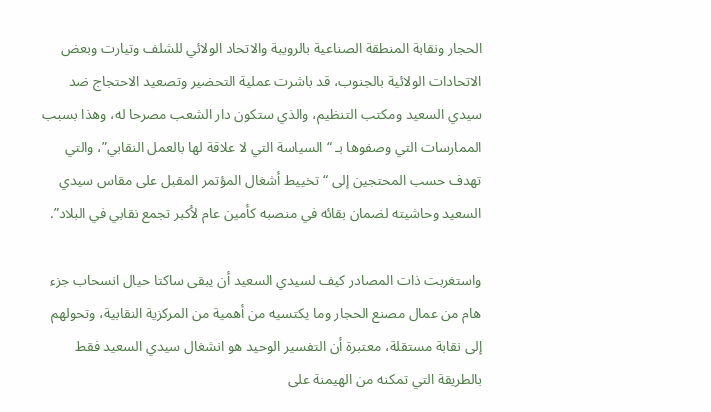الحجار ونقابة المنطقة الصناعية بالرويبة والاتحاد الولائي للشلف وتيارت وبعض الاتحادات الولائية بالجنوب، قد باشرت عملية التحضير وتصعيد الاحتجاج ضد سيدي السعيد ومكتب التنظيم، والذي ستكون دار الشعب مصرحا له، وهذا بسبب الممارسات التي وصفوها بـ “السياسة التي لا علاقة لها بالعمل النقابي”، والتي تهدف حسب المحتجين إلى “تخييط أشغال المؤتمر المقبل على مقاس سيدي السعيد وحاشيته لضمان بقائه في منصبه كأمين عام لأكبر تجمع نقابي في البلاد”.

واستغربت ذات المصادر كيف لسيدي السعيد أن يبقى ساكتا حيال انسحاب جزء هام من عمال مصنع الحجار وما يكتسيه من أهمية من المركزية النقابية، وتحولهم إلى نقابة مستقلة، معتبرة أن التفسير الوحيد هو انشغال سيدي السعيد فقط بالطريقة التي تمكنه من الهيمنة على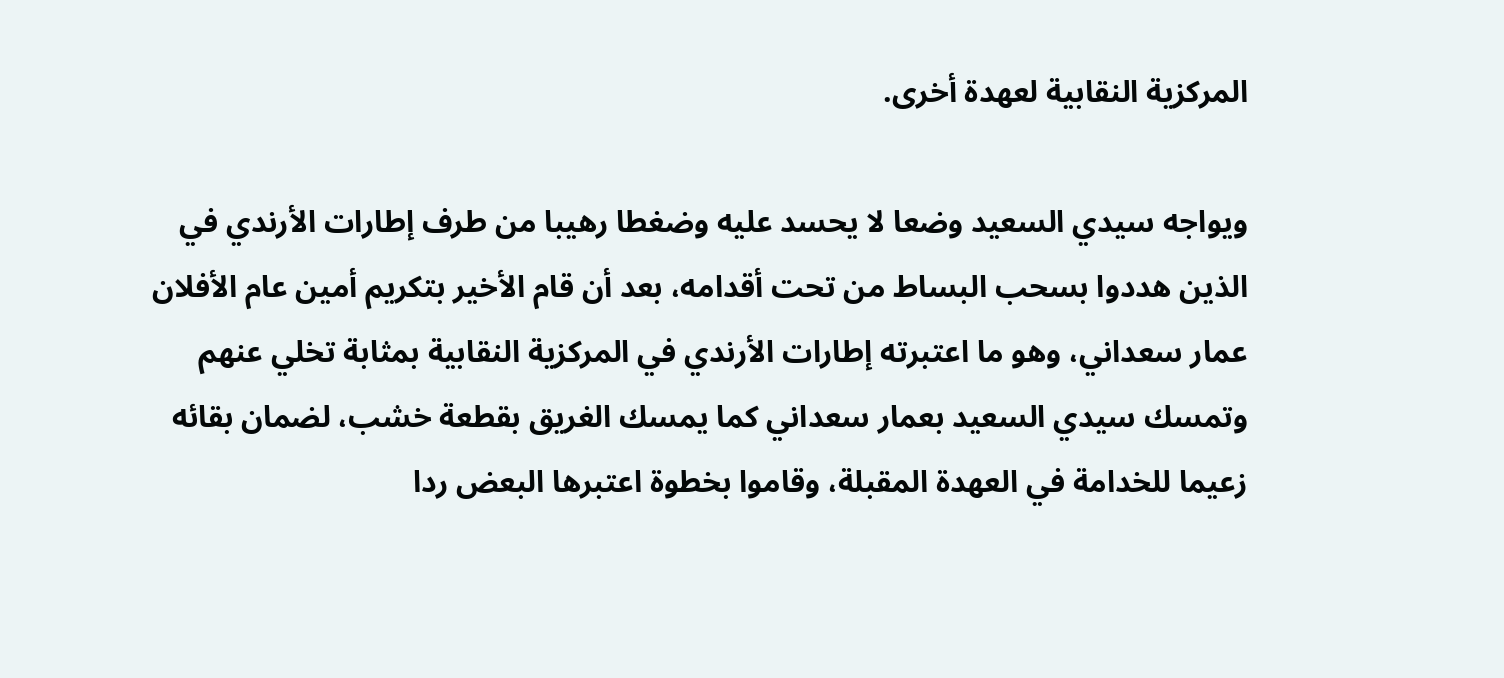المركزية النقابية لعهدة أخرى.

ويواجه سيدي السعيد وضعا لا يحسد عليه وضغطا رهيبا من طرف إطارات الأرندي في الذين هددوا بسحب البساط من تحت أقدامه، بعد أن قام الأخير بتكريم أمين عام الأفلان عمار سعداني، وهو ما اعتبرته إطارات الأرندي في المركزية النقابية بمثابة تخلي عنهم وتمسك سيدي السعيد بعمار سعداني كما يمسك الغريق بقطعة خشب، لضمان بقائه زعيما للخدامة في العهدة المقبلة، وقاموا بخطوة اعتبرها البعض ردا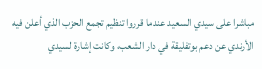مباشرا على سيدي السعيد عندما قرروا تنظيم تجمع الحزب الذي أعلن فيه الأرندي عن دعم بوتفليقة في دار الشعب، وكانت إشارة لسيدي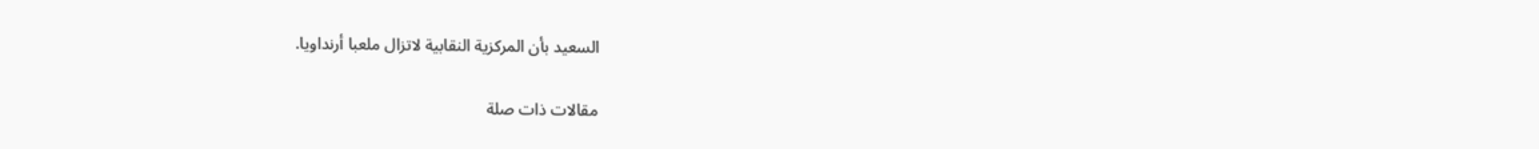السعيد بأن المركزية النقابية لاتزال ملعبا أرنداويا.

مقالات ذات صلة